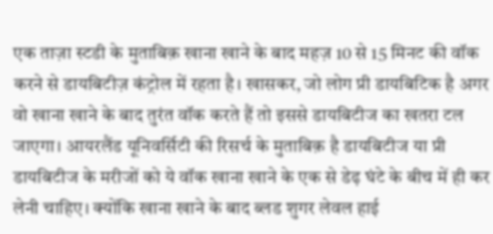एक ताज़ा स्टडी के मुताबिक़ खाना खाने के बाद महज़ 10 से 15 मिनट की वॉक करने से डायबिटीज़ कंट्रोल में रहता है। खासकर, जो लोग प्री डायबिटिक है अगर वो खाना खाने के बाद तुरंत वॉक करते हैं तो इससे डायबिटीज का खतरा टल जाएगा। आयरलैंड यूनिवर्सिटी की रिसर्च के मुताबिक़ है डायबिटीज या प्री डायबिटीज के मरीजों को ये वॉक खाना खाने के एक से डेढ़ घंटे के बीच में ही कर लेनी चाहिए। क्योंकि खाना खाने के बाद ब्लड शुगर लेवल हाई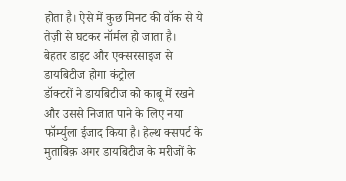होता है। ऐसे में कुछ मिनट की वॉक से ये तेज़ी से घटकर नॉर्मल हो जाता है।
बेहतर डाइट और एक्सरसाइज से डायबिटीज होगा कंट्रोल
डॉक्टरों ने डायबिटीज को काबू में रखने और उससे निजात पाने के लिए नया फॉर्म्युला ईजाद किया है। हेल्थ क्सपर्ट के मुताबिक़ अगर डायबिटीज के मरीजों के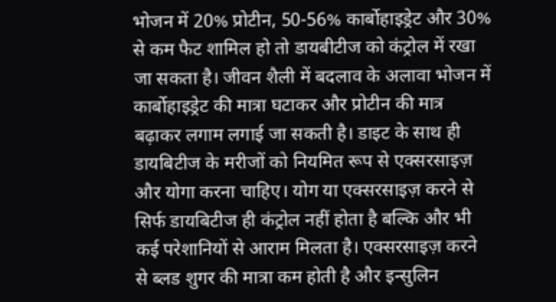भोजन में 20% प्रोटीन, 50-56% कार्बोहाइड्रेट और 30% से कम फैट शामिल हो तो डायबीटीज को कंट्रोल में रखा जा सकता है। जीवन शैली में बदलाव के अलावा भोजन में कार्बोहाइड्रेट की मात्रा घटाकर और प्रोटीन की मात्र बढ़ाकर लगाम लगाई जा सकती है। डाइट के साथ ही डायबिटीज के मरीजों को नियमित रूप से एक्सरसाइज़ और योगा करना चाहिए। योग या एक्सरसाइज़ करने से सिर्फ डायबिटीज ही कंट्रोल नहीं होता है बल्कि और भी कई परेशानियों से आराम मिलता है। एक्सरसाइज़ करने से ब्लड शुगर की मात्रा कम होती है और इन्सुलिन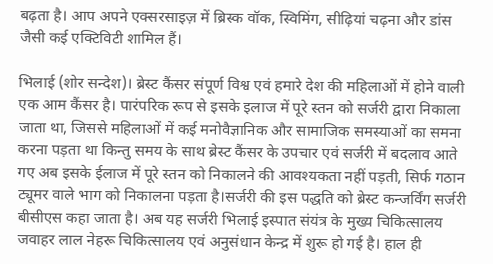बढ़ता है। आप अपने एक्सरसाइज़ में ब्रिस्क वॉक, स्विमिंग, सीढ़ियां चढ़ना और डांस जैसी कई एक्टिविटी शामिल हैं।

भिलाई (शोर सन्देश)। ब्रेस्ट कैंसर संपूर्ण विश्व एवं हमारे देश की महिलाओं में होने वाली एक आम कैंसर है। पारंपरिक रूप से इसके इलाज में पूरे स्तन को सर्जरी द्वारा निकाला जाता था, जिससे महिलाओं में कई मनोवैज्ञानिक और सामाजिक समस्याओं का समना करना पड़ता था किन्तु समय के साथ ब्रेस्ट कैंसर के उपचार एवं सर्जरी में बदलाव आते गए अब इसके ईलाज में पूरे स्तन को निकालने की आवश्यकता नहीं पड़ती, सिर्फ गठान ट्यूमर वाले भाग को निकालना पड़ता है।सर्जरी की इस पद्धति को ब्रेस्ट कन्जर्विंग सर्जरी बीसीएस कहा जाता है। अब यह सर्जरी भिलाई इस्पात संयंत्र के मुख्य चिकित्सालय जवाहर लाल नेहरू चिकित्सालय एवं अनुसंधान केन्द्र में शुरू हो गई है। हाल ही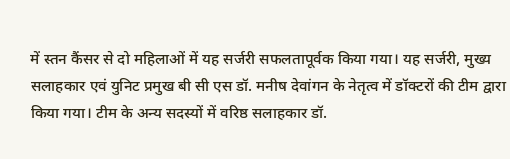में स्तन कैंसर से दो महिलाओं में यह सर्जरी सफलतापूर्वक किया गया। यह सर्जरी, मुख्य सलाहकार एवं युनिट प्रमुख बी सी एस डॉ. मनीष देवांगन के नेतृत्व में डॉक्टरों की टीम द्वारा किया गया। टीम के अन्य सदस्यों में वरिष्ठ सलाहकार डॉ.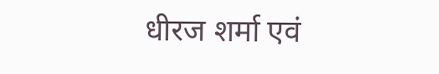धीरज शर्मा एवं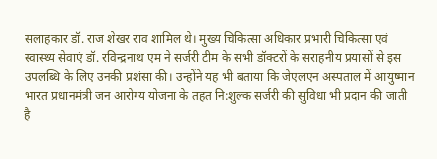सलाहकार डॉ. राज शेखर राव शामिल थे। मुख्य चिकित्सा अधिकार प्रभारी चिकित्सा एवं स्वास्थ्य सेवाएं डॉ. रविन्द्रनाथ एम ने सर्जरी टीम के सभी डॉक्टरों के सराहनीय प्रयासों से इस उपलब्धि के लिए उनकी प्रशंसा की। उन्होंने यह भी बताया कि जेएलएन अस्पताल में आयुष्मान भारत प्रधानमंत्री जन आरोग्य योजना के तहत नि:शुल्क सर्जरी की सुविधा भी प्रदान की जाती है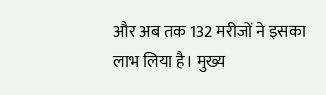और अब तक 132 मरीजों ने इसका लाभ लिया है। मुख्य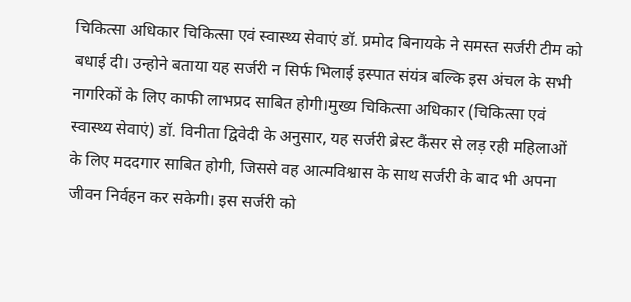चिकित्सा अधिकार चिकित्सा एवं स्वास्थ्य सेवाएं डॉ. प्रमोद बिनायके ने समस्त सर्जरी टीम को बधाई दी। उन्होने बताया यह सर्जरी न सिर्फ भिलाई इस्पात संयंत्र बल्कि इस अंचल के सभी नागरिकों के लिए काफी लाभप्रद साबित होगी।मुख्य चिकित्सा अधिकार (चिकित्सा एवं स्वास्थ्य सेवाएं) डॉ. विनीता द्विवेदी के अनुसार, यह सर्जरी ब्रेस्ट कैंसर से लड़ रही महिलाओं के लिए मददगार साबित होगी, जिससे वह आत्मविश्वास के साथ सर्जरी के बाद भी अपना जीवन निर्वहन कर सकेगी। इस सर्जरी को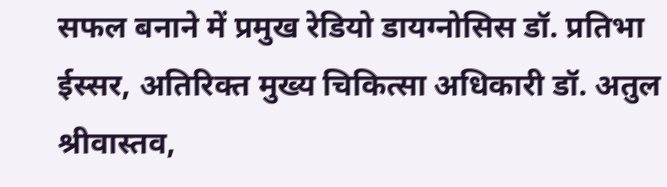सफल बनाने में प्रमुख रेडियो डायग्नोसिस डॉ. प्रतिभा ईस्सर, अतिरिक्त मुख्य चिकित्सा अधिकारी डॉ. अतुल श्रीवास्तव,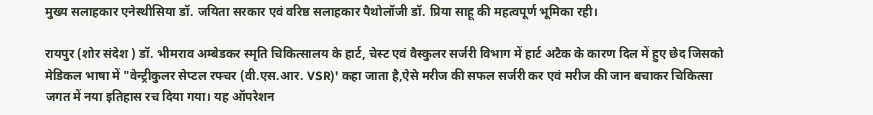मुख्य सलाहकार एनेस्थीसिया डॉ. जयिता सरकार एवं वरिष्ठ सलाहकार पैथोलॉजी डॉ. प्रिया साहू की महत्वपूर्ण भूमिका रही।

रायपुर (शोर संदेश ) डॉ. भीमराव अम्बेडकर स्मृति चिकित्सालय के हार्ट, चेस्ट एवं वैस्कुलर सर्जरी विभाग में हार्ट अटैक के कारण दिल में हुए छेद जिसको मेडिकल भाषा में "वेन्ट्रीकुलर सेप्टल रफ्चर (वी.एस.आर. VSR)' कहा जाता है,ऐसे मरीज की सफल सर्जरी कर एवं मरीज की जान बचाकर चिकित्सा जगत में नया इतिहास रच दिया गया। यह ऑपरेशन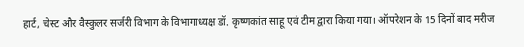हार्ट, चेस्ट और वैस्कुलर सर्जरी विभाग के विभागाध्यक्ष डॉ. कृष्णकांत साहू एवं टीम द्वारा किया गया। ऑपरेशन के 15 दिनों बाद मरीज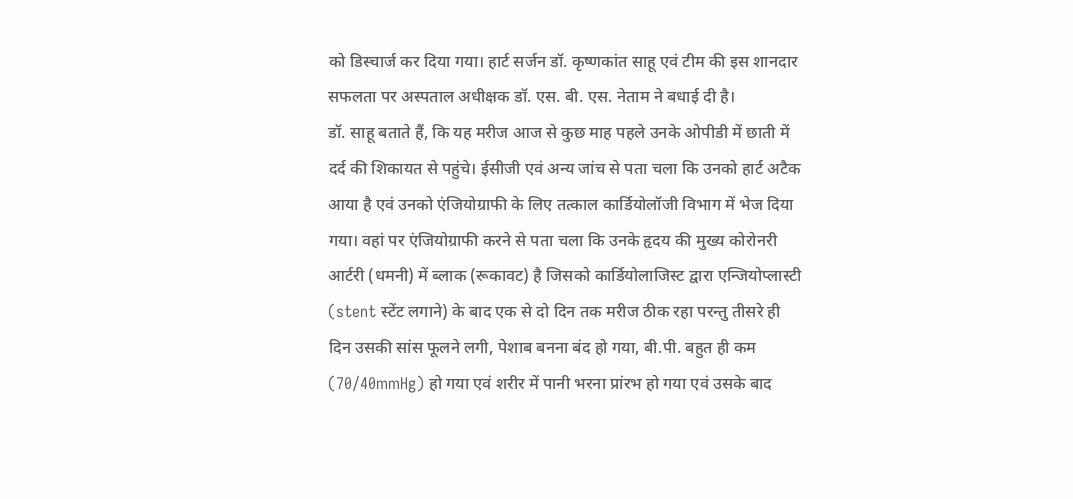को डिस्चार्ज कर दिया गया। हार्ट सर्जन डॉ. कृष्णकांत साहू एवं टीम की इस शानदार सफलता पर अस्पताल अधीक्षक डॉ. एस. बी. एस. नेताम ने बधाई दी है।
डॉ. साहू बताते हैं, कि यह मरीज आज से कुछ माह पहले उनके ओपीडी में छाती में दर्द की शिकायत से पहुंचे। ईसीजी एवं अन्य जांच से पता चला कि उनको हार्ट अटैक आया है एवं उनको एंजियोग्राफी के लिए तत्काल कार्डियोलॉजी विभाग में भेज दिया गया। वहां पर एंजियोग्राफी करने से पता चला कि उनके हृदय की मुख्य कोरोनरी आर्टरी (धमनी) में ब्लाक (रूकावट) है जिसको कार्डियोलाजिस्ट द्वारा एन्जियोप्लास्टी (stent स्टेंट लगाने) के बाद एक से दो दिन तक मरीज ठीक रहा परन्तु तीसरे ही दिन उसकी सांस फूलने लगी, पेशाब बनना बंद हो गया, बी.पी. बहुत ही कम (70/40mmHg) हो गया एवं शरीर में पानी भरना प्रांरभ हो गया एवं उसके बाद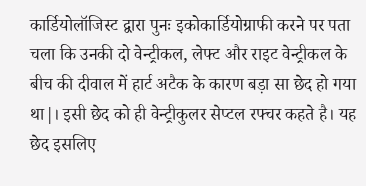कार्डियोलॉजिस्ट द्वारा पुनः इकोकार्डियोग्राफी करने पर पता चला कि उनकी दो वेन्ट्रीकल, लेफ्ट और राइट वेन्ट्रीकल के बीच की दीवाल में हार्ट अटैक के कारण बड़ा सा छेद हो गया था|। इसी छेद को ही वेन्ट्रीकुलर सेप्टल रफ्चर कहते है। यह छेद इसलिए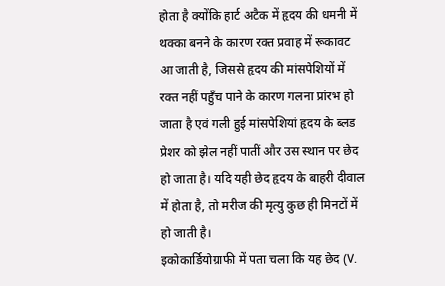होता है क्योंकि हार्ट अटैक में हृदय की धमनी में थक्का बनने के कारण रक्त प्रवाह में रूकावट आ जाती है, जिससे हृदय की मांसपेशियों में रक्त नहीं पहुँच पाने के कारण गलना प्रांरभ हो जाता है एवं गली हुई मांसपेशियां हृदय के ब्लड प्रेशर को झेल नहीं पातीं और उस स्थान पर छेद हो जाता है। यदि यही छेद हृदय के बाहरी दीवाल में होता है, तो मरीज की मृत्यु कुछ ही मिनटों में हो जाती है।
इकोकार्डियोग्राफी में पता चला कि यह छेद (V.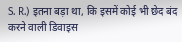S. R.) इतना बड़ा था, कि इसमें कोई भी छेद बंद करने वाली डिवाइस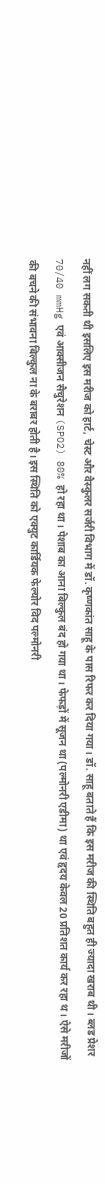नहीं लग सकती थी इसलिए इस मरीज को हार्ट, चेस्ट और वैस्कुलर सर्जरी विभाग में डॉ. कृष्णकांत साहू के पास रिफर कर दिया गया। डॉ. साहू बताते हैं कि इस मरीज की स्थिति बहुत ही ज्यादा खराब थी। ब्लड प्रेशर 70/40 mmHg एवं आक्सीजन सैचुरेशन (SPO2) 80% हो रहा था। पेशाब का आना बिल्कुल बंद हो गया था। फेफड़ों में सूजन था (पल्मोनरी एडीमा) था एवं हृदय केवल 20 प्रतिशत कार्य कर रहा थ। ऐसे मरीजों की बचने की संभावना बिल्कुल ना के बराबर होती है। इस स्थिति को एक्युट कार्डियक फेल्योर विद पल्मोनरी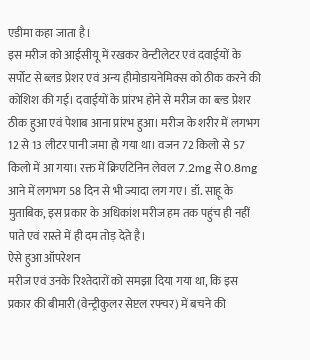एडीमा कहा जाता है।
इस मरीज को आईसीयू में रखकर वेन्टीलेटर एवं दवाईयों के सर्पोट से ब्लड प्रेशर एवं अन्य हीमोडायनेमिक्स को ठीक करने की कोशिश की गई। दवाईयों के प्रांरभ होने से मरीज का ब्ल्ड प्रेशर ठीक हुआ एवं पेशाब आना प्रांरभ हुआ। मरीज के शरीर में लगभग 12 से 13 लीटर पानी जमा हो गया था। वजन 72 किलो से 57 किलो में आ गया। रक्त में क्रिएटिनिन लेवल 7.2mg से 0.8mg आने में लगभग 58 दिन से भी ज्यादा लग गए। डॉ. साहू के मुताबिक, इस प्रकार के अधिकांश मरीज हम तक पहुंच ही नहीं पाते एवं रास्ते में ही दम तोड़ देते है।
ऐसे हुआ ऑपरेशन
मरीज एवं उनके रिश्तेदारों को समझा दिया गया था, कि इस प्रकार की बीमारी (वेन्ट्रीकुलर सेप्टल रफ्चर) में बचने की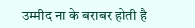उम्मीद ना के बराबर होती है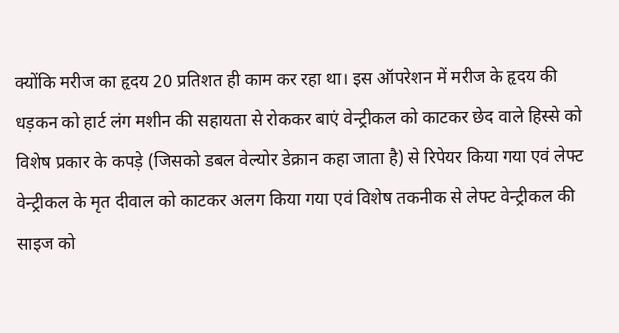क्योंकि मरीज का हृदय 20 प्रतिशत ही काम कर रहा था। इस ऑपरेशन में मरीज के हृदय की धड़कन को हार्ट लंग मशीन की सहायता से रोककर बाएं वेन्ट्रीकल को काटकर छेद वाले हिस्से को विशेष प्रकार के कपड़े (जिसको डबल वेल्योर डेक्रान कहा जाता है) से रिपेयर किया गया एवं लेफ्ट वेन्ट्रीकल के मृत दीवाल को काटकर अलग किया गया एवं विशेष तकनीक से लेफ्ट वेन्ट्रीकल की साइज को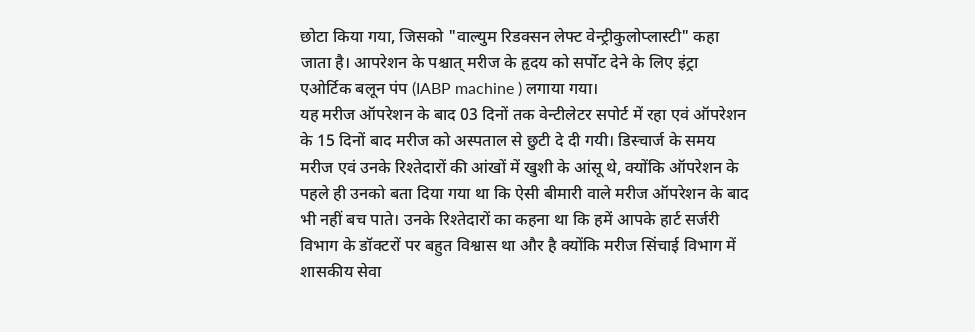छोटा किया गया, जिसको "वाल्युम रिडक्सन लेफ्ट वेन्ट्रीकुलोप्लास्टी" कहा जाता है। आपरेशन के पश्चात् मरीज के हृदय को सर्पोट देने के लिए इंट्रा एओर्टिक बलून पंप (IABP machine ) लगाया गया।
यह मरीज ऑपरेशन के बाद 03 दिनों तक वेन्टीलेटर सपोर्ट में रहा एवं ऑपरेशन के 15 दिनों बाद मरीज को अस्पताल से छुटी दे दी गयी। डिस्चार्ज के समय मरीज एवं उनके रिश्तेदारों की आंखों में खुशी के आंसू थे, क्योंकि ऑपरेशन के पहले ही उनको बता दिया गया था कि ऐसी बीमारी वाले मरीज ऑपरेशन के बाद भी नहीं बच पाते। उनके रिश्तेदारों का कहना था कि हमें आपके हार्ट सर्जरी विभाग के डॉक्टरों पर बहुत विश्वास था और है क्योंकि मरीज सिंचाई विभाग में शासकीय सेवा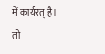में कार्यरत् है। तो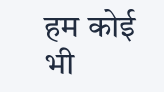हम कोई भी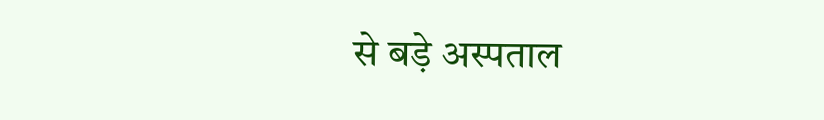से बड़े अस्पताल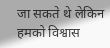जा सकते थे लेकिन हमको विश्वास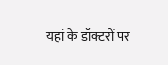यहां के डॉक्टरों पर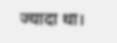ज्यादा था।